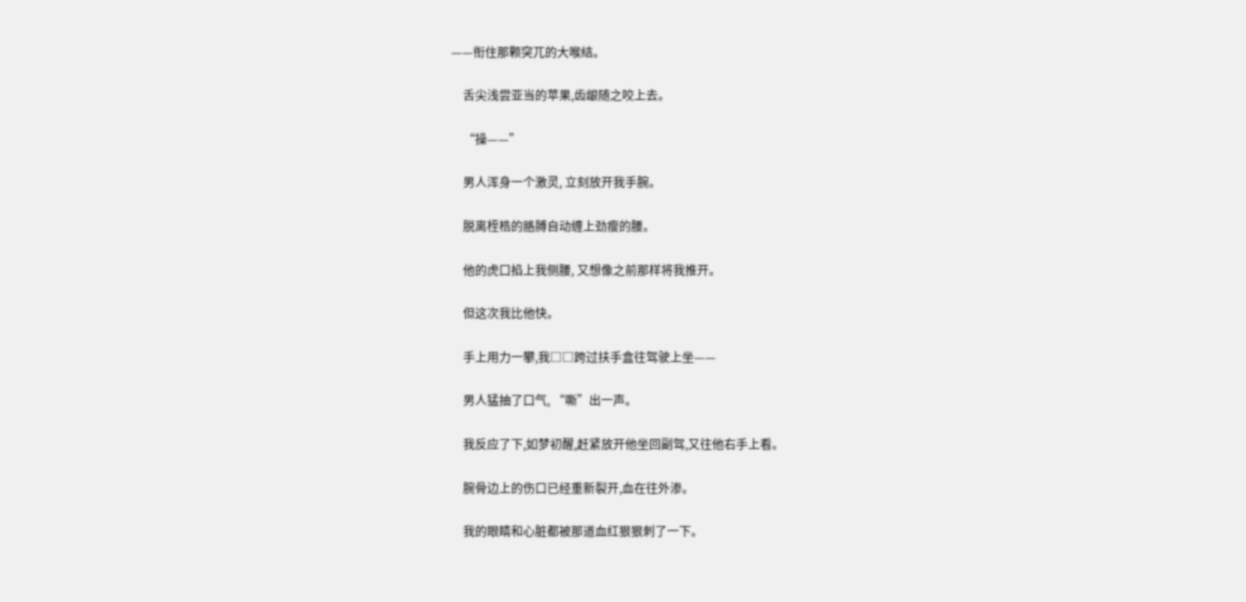——衔住那颗突兀的大喉结。

    舌尖浅尝亚当的苹果,齿龈随之咬上去。

    “操——”

    男人浑身一个激灵, 立刻放开我手腕。

    脱离桎梏的胳膊自动缠上劲瘦的腰。

    他的虎口掐上我侧腰, 又想像之前那样将我推开。

    但这次我比他快。

    手上用力一攀,我□□跨过扶手盒往驾驶上坐——

    男人猛抽了口气, “嘶”出一声。

    我反应了下,如梦初醒,赶紧放开他坐回副驾,又往他右手上看。

    腕骨边上的伤口已经重新裂开,血在往外渗。

    我的眼睛和心脏都被那道血红狠狠刺了一下。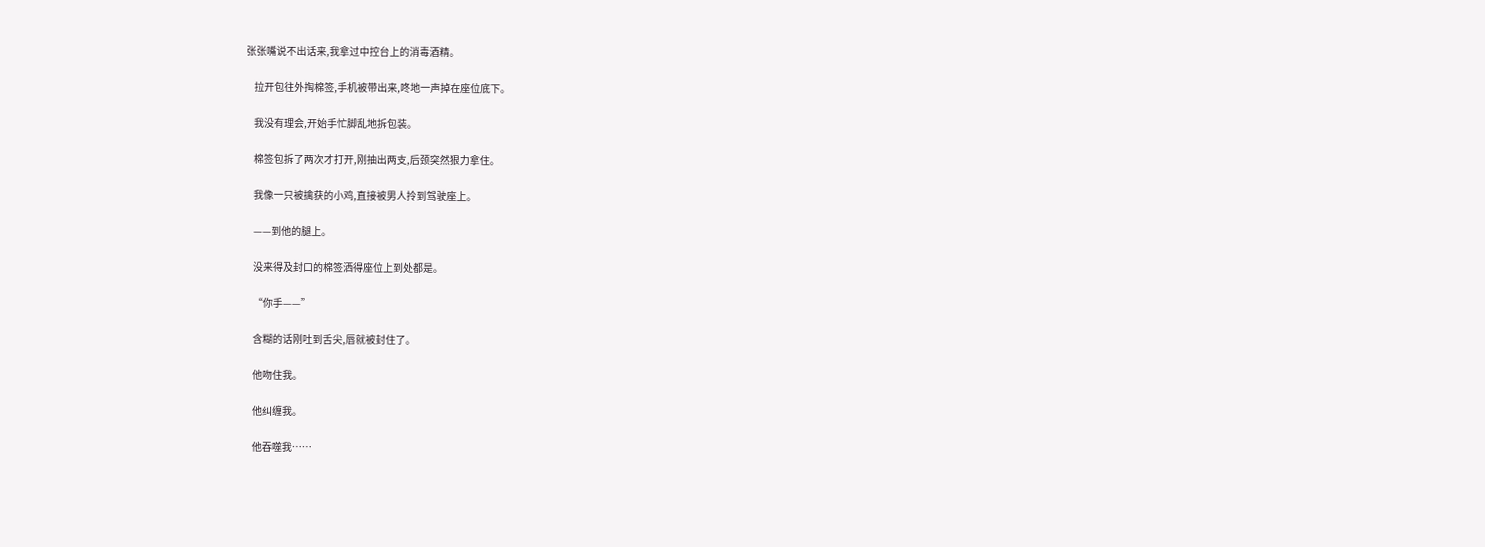张张嘴说不出话来,我拿过中控台上的消毒酒精。

    拉开包往外掏棉签,手机被带出来,咚地一声掉在座位底下。

    我没有理会,开始手忙脚乱地拆包装。

    棉签包拆了两次才打开,刚抽出两支,后颈突然狠力拿住。

    我像一只被擒获的小鸡,直接被男人拎到驾驶座上。

    ——到他的腿上。

    没来得及封口的棉签洒得座位上到处都是。

    “你手——”

    含糊的话刚吐到舌尖,唇就被封住了。

    他吻住我。

    他纠缠我。

    他吞噬我……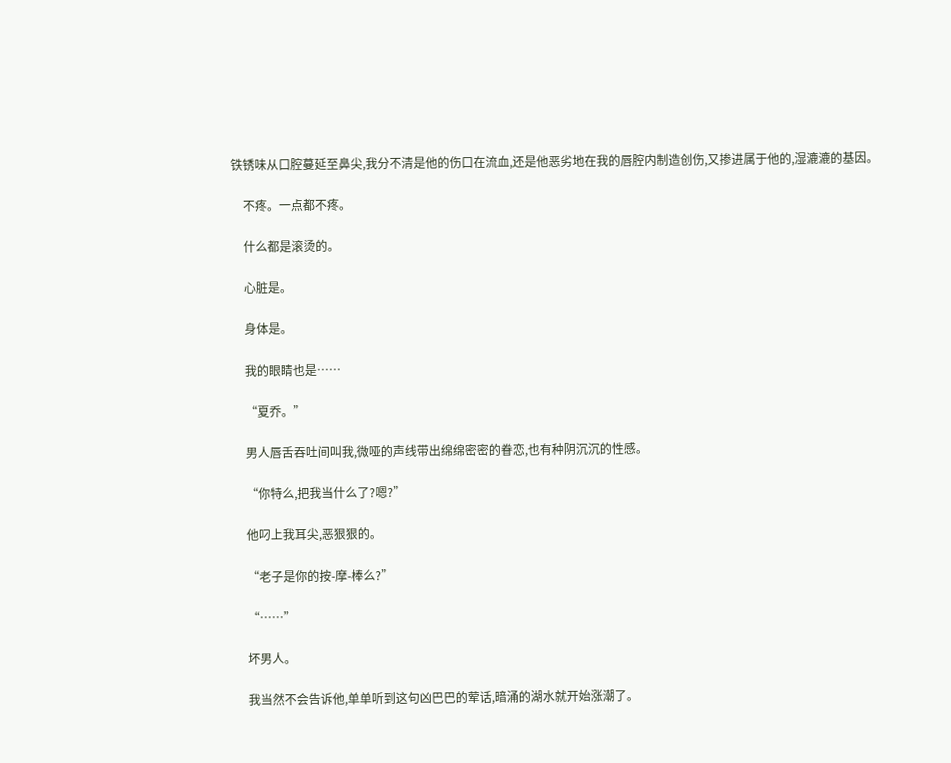铁锈味从口腔蔓延至鼻尖,我分不清是他的伤口在流血,还是他恶劣地在我的唇腔内制造创伤,又掺进属于他的,湿漉漉的基因。

    不疼。一点都不疼。

    什么都是滚烫的。

    心脏是。

    身体是。

    我的眼睛也是……

    “夏乔。”

    男人唇舌吞吐间叫我,微哑的声线带出绵绵密密的眷恋,也有种阴沉沉的性感。

    “你特么,把我当什么了?嗯?”

    他叼上我耳尖,恶狠狠的。

    “老子是你的按-摩-棒么?”

    “……”

    坏男人。

    我当然不会告诉他,单单听到这句凶巴巴的荤话,暗涌的湖水就开始涨潮了。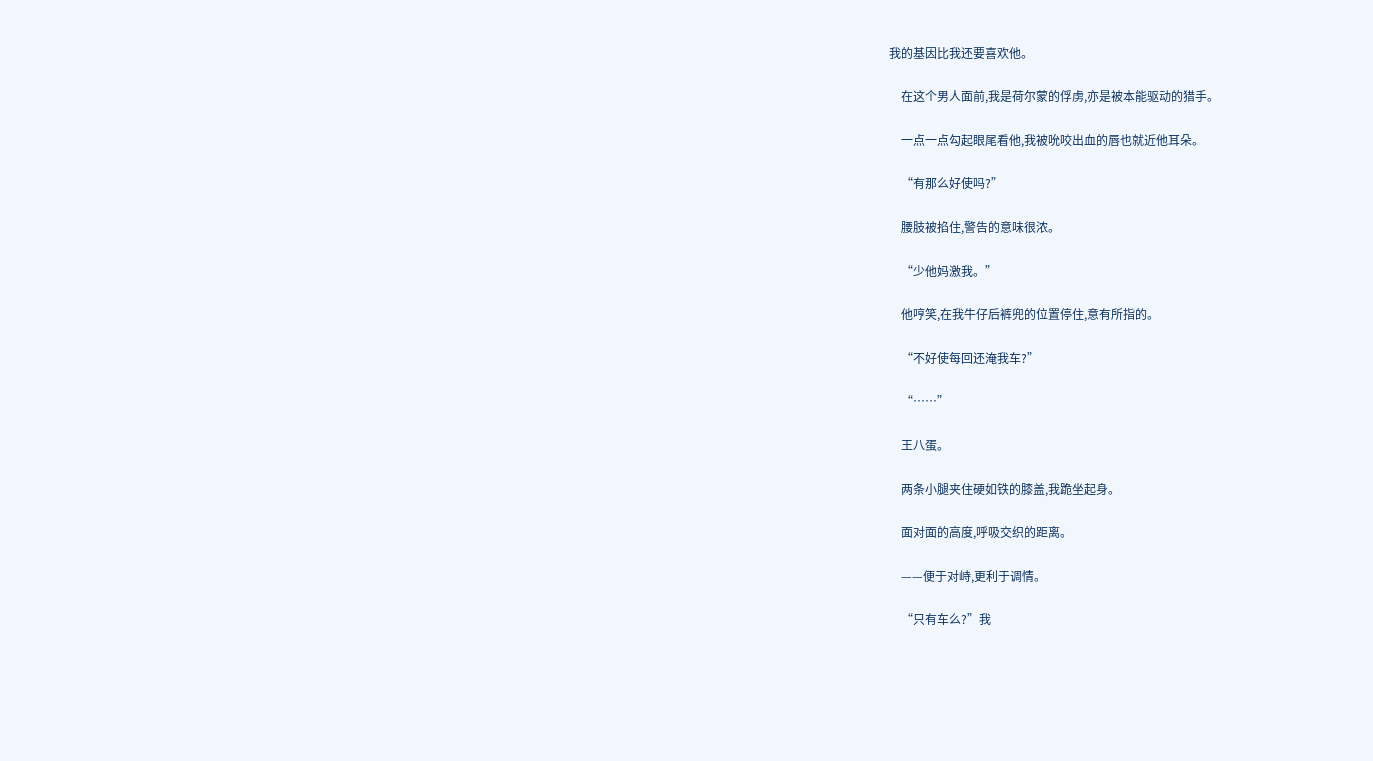我的基因比我还要喜欢他。

    在这个男人面前,我是荷尔蒙的俘虏,亦是被本能驱动的猎手。

    一点一点勾起眼尾看他,我被吮咬出血的唇也就近他耳朵。

    “有那么好使吗?”

    腰肢被掐住,警告的意味很浓。

    “少他妈激我。”

    他哼笑,在我牛仔后裤兜的位置停住,意有所指的。

    “不好使每回还淹我车?”

    “……”

    王八蛋。

    两条小腿夹住硬如铁的膝盖,我跪坐起身。

    面对面的高度,呼吸交织的距离。

    ——便于对峙,更利于调情。

    “只有车么?”我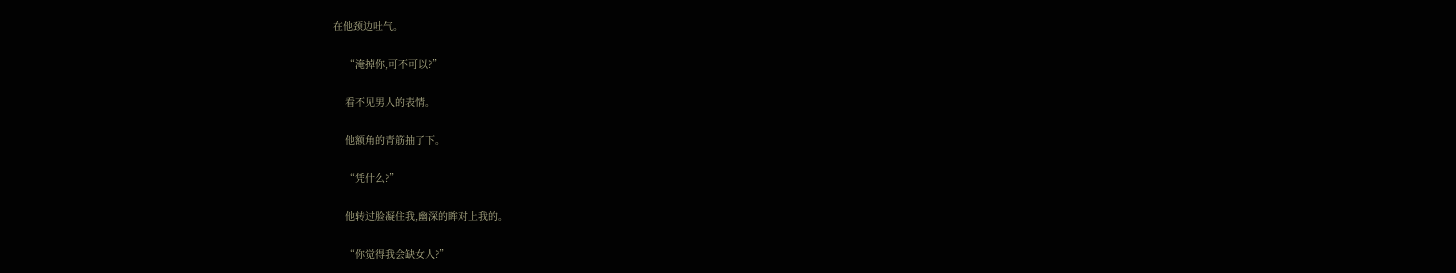在他颈边吐气。

    “淹掉你,可不可以?”

    看不见男人的表情。

    他额角的青筋抽了下。

    “凭什么?”

    他转过脸凝住我,幽深的眸对上我的。

    “你觉得我会缺女人?”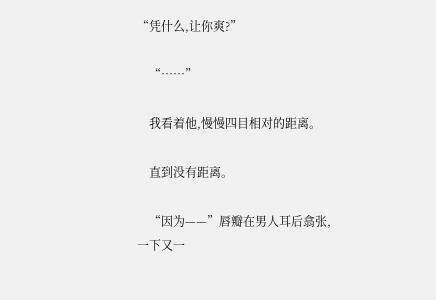“凭什么,让你爽?”

    “……”

    我看着他,慢慢四目相对的距离。

    直到没有距离。

    “因为——”唇瓣在男人耳后翕张,一下又一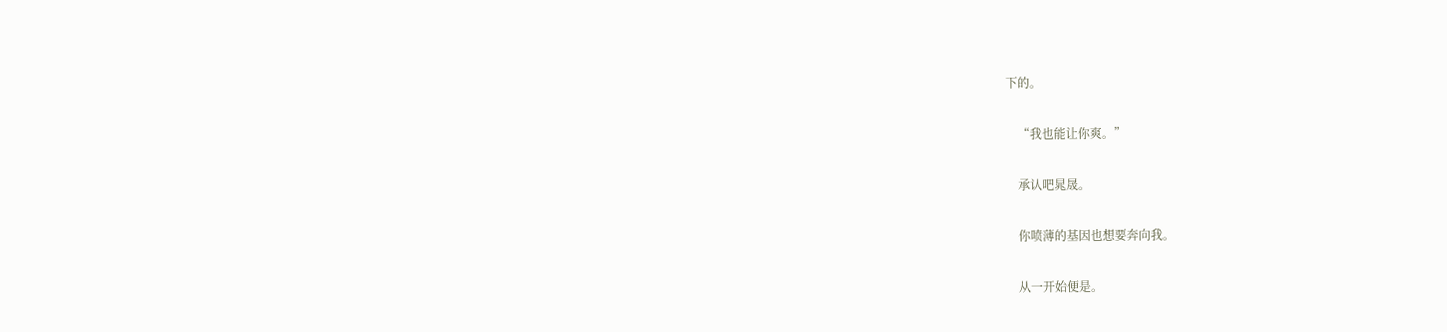下的。

    “我也能让你爽。”

    承认吧晁晟。

    你喷薄的基因也想要奔向我。

    从一开始便是。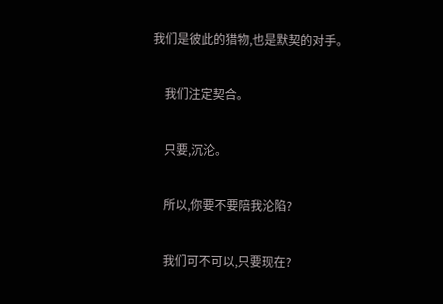我们是彼此的猎物,也是默契的对手。

    我们注定契合。

    只要,沉沦。

    所以,你要不要陪我沦陷?

    我们可不可以,只要现在?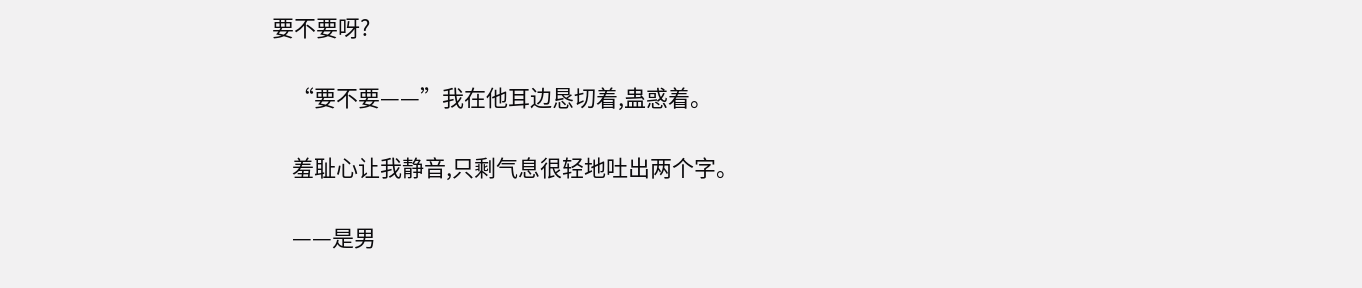要不要呀?

    “要不要——”我在他耳边恳切着,蛊惑着。

    羞耻心让我静音,只剩气息很轻地吐出两个字。

    ——是男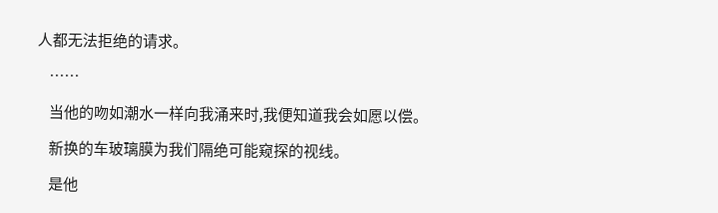人都无法拒绝的请求。

    ……

    当他的吻如潮水一样向我涌来时,我便知道我会如愿以偿。

    新换的车玻璃膜为我们隔绝可能窥探的视线。

    是他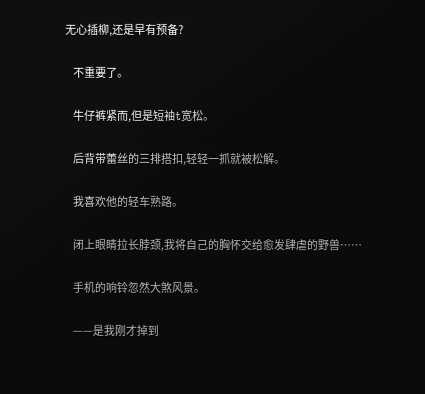无心插柳,还是早有预备?

    不重要了。

    牛仔裤紧而,但是短袖t宽松。

    后背带蕾丝的三排搭扣,轻轻一抓就被松解。

    我喜欢他的轻车熟路。

    闭上眼睛拉长脖颈,我将自己的胸怀交给愈发肆虐的野兽……

    手机的响铃忽然大煞风景。

    ——是我刚才掉到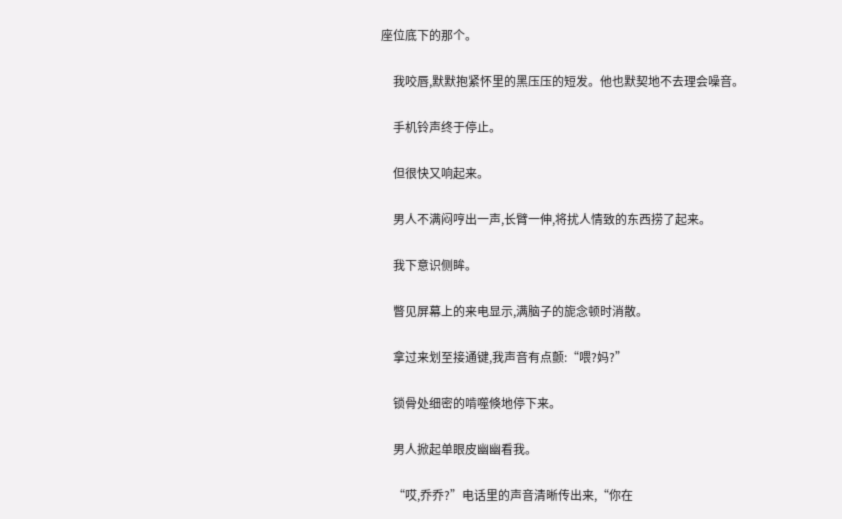座位底下的那个。

    我咬唇,默默抱紧怀里的黑压压的短发。他也默契地不去理会噪音。

    手机铃声终于停止。

    但很快又响起来。

    男人不满闷哼出一声,长臂一伸,将扰人情致的东西捞了起来。

    我下意识侧眸。

    瞥见屏幕上的来电显示,满脑子的旎念顿时消散。

    拿过来划至接通键,我声音有点颤:“喂?妈?”

    锁骨处细密的啃噬倏地停下来。

    男人掀起单眼皮幽幽看我。

    “哎,乔乔?”电话里的声音清晰传出来,“你在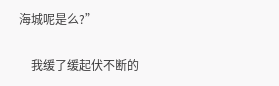海城呢是么?”

    我缓了缓起伏不断的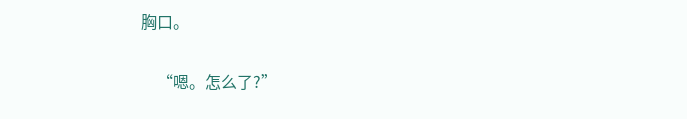胸口。

    “嗯。怎么了?”